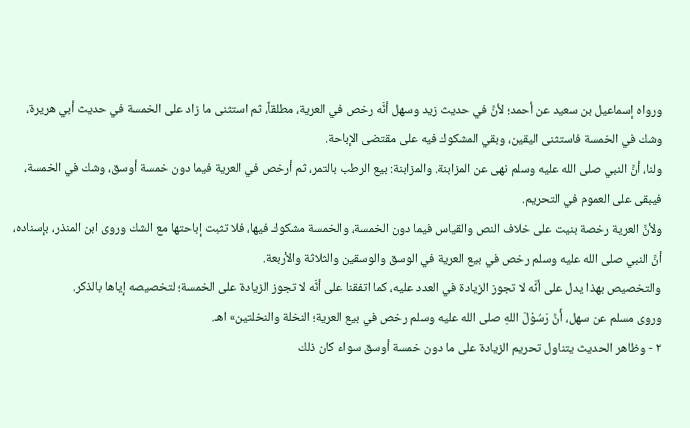ورواه إسماعيل بن سعيد عن أحمد؛ لأنَّ في حديث زيد وسهل أنَّه رخص في العرية، مطلقاً، ثم استثنى ما زاد على الخمسة في حديث أبي هريرة، وشك في الخمسة فاستثنى اليقين، وبقي المشكوك فيه على مقتضى الإباحة.
ولنا، أنَّ النبي صلى الله عليه وسلم نهى عن المزابنة. والمزابنة: بيع الرطب بالتمر، ثم أرخص في العرية فيما دون خمسة أوسق، وشك في الخمسة، فيبقى على العموم في التحريم.
ولأنَّ العرية رخصة بنيت على خلاف النص والقياس فيما دون الخمسة، والخمسة مشكوك فيها، فلا تثبت إباحتها مع الشك وروى ابن المنذر، بإسناده، أنَّ النبي صلى الله عليه وسلم رخص في بيع العرية في الوسق والوسقين والثلاثة والأربعة.
والتخصيص بهذا يدل على أنَّه لا تجوز الزيادة في العدد عليه، كما اتفقنا على أنَّه لا تجوز الزيادة على الخمسة؛ لتخصيصه إياها بالذكر.
وروى مسلم عن سهل، أَنَّ رَسُوْلَ اللهِ صلى الله عليه وسلم رخص في بيع العرية؛ النخلة والنخلتين» اهـ.
٢ - وظاهر الحديث يتناول تحريم الزيادة على ما دون خمسة أوسق سواء كان ذلك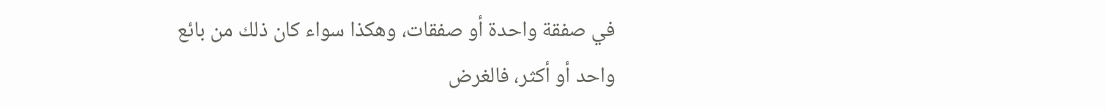في صفقة واحدة أو صفقات، وهكذا سواء كان ذلك من بائع واحد أو أكثر، فالغرض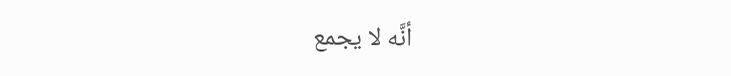أنَّه لا يجمع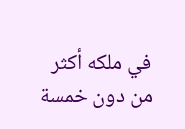في ملكه أكثر من دون خمسة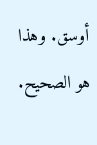أوسق. وهذا هو الصحيح.